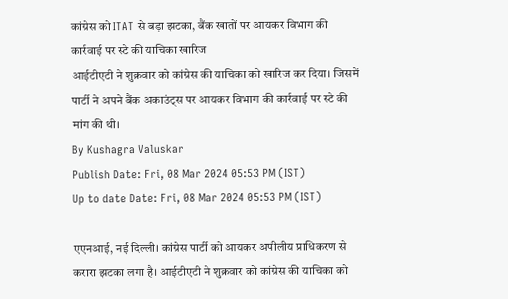कांग्रेस को ITAT से बड़ा झटका, बैंक खातों पर आयकर विभाग की कार्रवाई पर स्टे की याचिका खारिज
आईटीएटी ने शुक्रवार को कांग्रेस की याचिका को खारिज कर दिया। जिसमें पार्टी ने अपने बैंक अकाउंट्स पर आयकर विभाग की कार्रवाई पर स्टे की मांग की थी।
By Kushagra Valuskar
Publish Date: Fri, 08 Mar 2024 05:53 PM (IST)
Up to date Date: Fri, 08 Mar 2024 05:53 PM (IST)

एएनआई, नई दिल्ली। कांग्रेस पार्टी को आयकर अपीलीय प्राधिकरण से करारा झटका लगा है। आईटीएटी ने शुक्रवार को कांग्रेस की याचिका को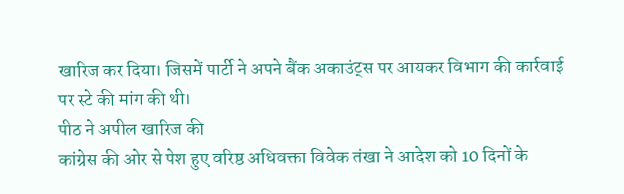खारिज कर दिया। जिसमें पार्टी ने अपने बैंक अकाउंट्स पर आयकर विभाग की कार्रवाई पर स्टे की मांग की थी।
पीठ ने अपील खारिज की
कांग्रेस की ओर से पेश हुए वरिष्ठ अधिवक्ता विवेक तंखा ने आदेश को 10 दिनों के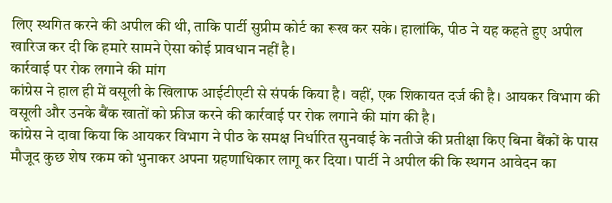लिए स्थगित करने की अपील की थी, ताकि पार्टी सुप्रीम कोर्ट का रूख कर सके। हालांकि, पीठ ने यह कहते हुए अपील खारिज कर दी कि हमारे सामने ऐसा कोई प्रावधान नहीं है।
कार्रवाई पर रोक लगाने की मांग
कांग्रेस ने हाल ही में वसूली के खिलाफ आईटीएटी से संपर्क किया है। वहीं, एक शिकायत दर्ज की है। आयकर विभाग की वसूली और उनके बैंक खातों को फ्रीज करने की कार्रवाई पर रोक लगाने की मांग की है।
कांग्रेस ने दावा किया कि आयकर विभाग ने पीठ के समक्ष निर्धारित सुनवाई के नतीजे की प्रतीक्षा किए बिना बैंकों के पास मौजूद कुछ शेष रकम को भुनाकर अपना ग्रहणाधिकार लागू कर दिया। पार्टी ने अपील की कि स्थगन आवेदन का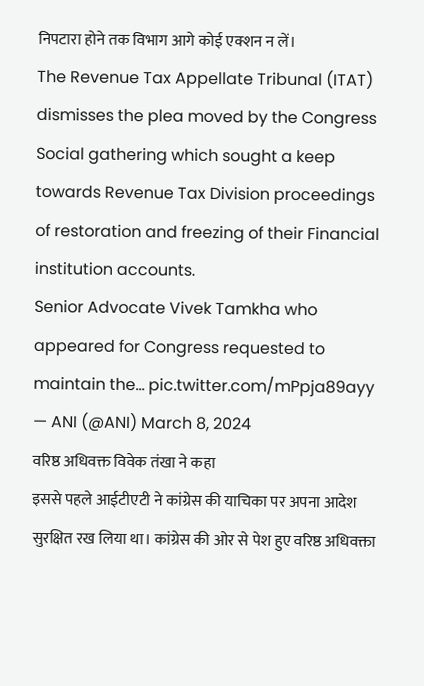निपटारा होने तक विभाग आगे कोई एक्शन न लें।
The Revenue Tax Appellate Tribunal (ITAT) dismisses the plea moved by the Congress Social gathering which sought a keep towards Revenue Tax Division proceedings of restoration and freezing of their Financial institution accounts.
Senior Advocate Vivek Tamkha who appeared for Congress requested to maintain the… pic.twitter.com/mPpja89ayy
— ANI (@ANI) March 8, 2024
वरिष्ठ अधिवक्त विवेक तंखा ने कहा
इससे पहले आईटीएटी ने कांग्रेस की याचिका पर अपना आदेश सुरक्षित रख लिया था। कांग्रेस की ओर से पेश हुए वरिष्ठ अधिवक्ता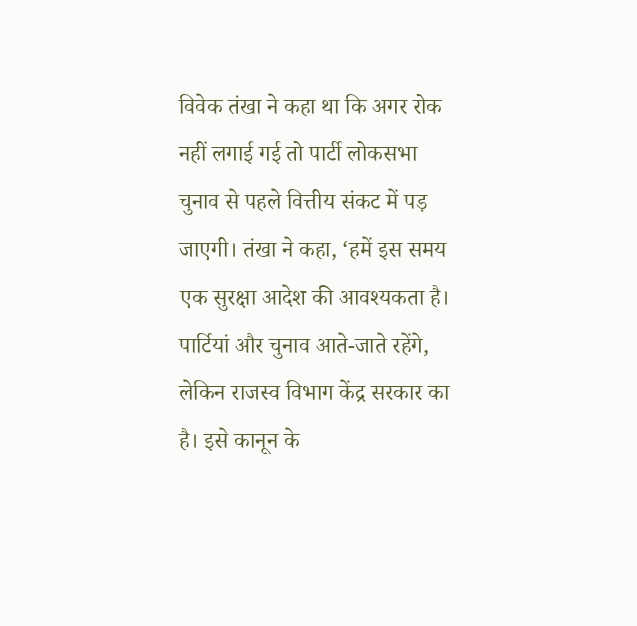विवेक तंखा ने कहा था कि अगर रोक नहीं लगाई गई तो पार्टी लोकसभा चुनाव से पहले वित्तीय संकट में पड़ जाएगी। तंखा ने कहा, ‘हमें इस समय एक सुरक्षा आदेश की आवश्यकता है। पार्टियां और चुनाव आते-जाते रहेंगे, लेकिन राजस्व विभाग केंद्र सरकार का है। इसे कानून के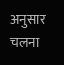अनुसार चलना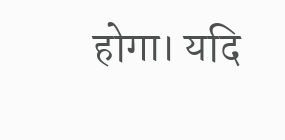होगा। यदि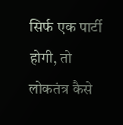सिर्फ एक पार्टी होगी, तो लोकतंत्र कैसे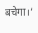बचेगा।’